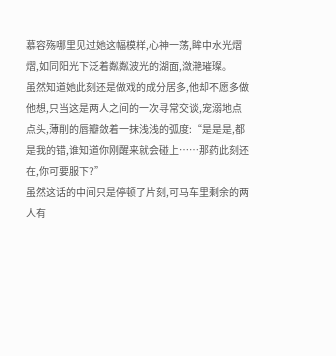慕容殇哪里见过她这幅模样,心神一荡,眸中水光熠熠,如同阳光下泛着粼粼波光的湖面,潋滟璀璨。
虽然知道她此刻还是做戏的成分居多,他却不愿多做他想,只当这是两人之间的一次寻常交谈,宠溺地点点头,薄削的唇瓣敛着一抹浅浅的弧度:“是是是,都是我的错,谁知道你刚醒来就会碰上……那药此刻还在,你可要服下?”
虽然这话的中间只是停顿了片刻,可马车里剩余的两人有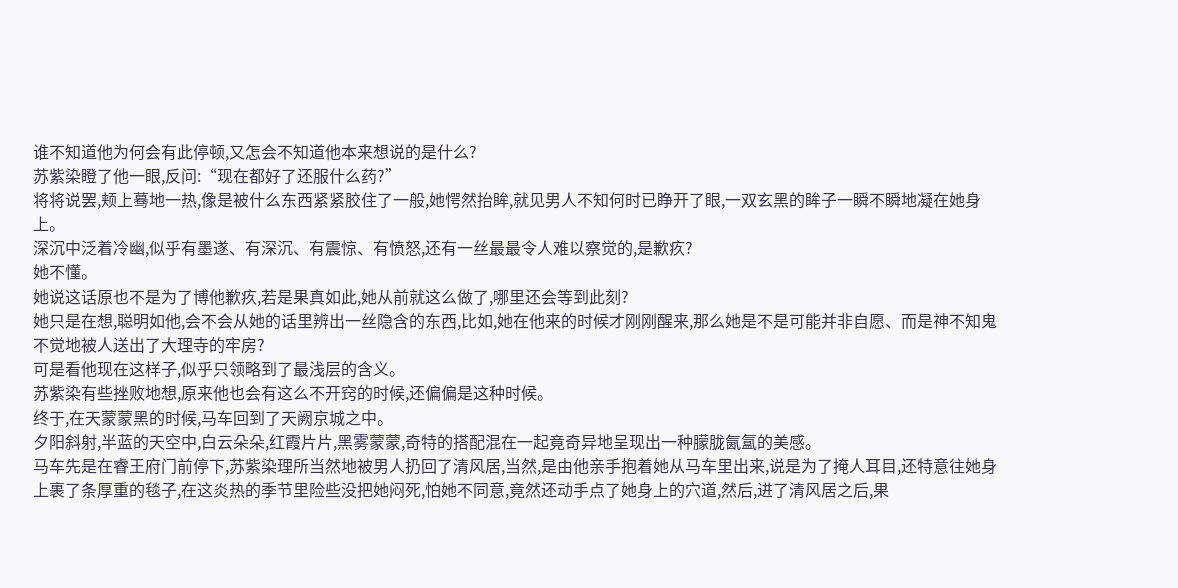谁不知道他为何会有此停顿,又怎会不知道他本来想说的是什么?
苏紫染瞪了他一眼,反问:“现在都好了还服什么药?”
将将说罢,颊上蓦地一热,像是被什么东西紧紧胶住了一般,她愕然抬眸,就见男人不知何时已睁开了眼,一双玄黑的眸子一瞬不瞬地凝在她身上。
深沉中泛着冷幽,似乎有墨遂、有深沉、有震惊、有愤怒,还有一丝最最令人难以察觉的,是歉疚?
她不懂。
她说这话原也不是为了博他歉疚,若是果真如此,她从前就这么做了,哪里还会等到此刻?
她只是在想,聪明如他,会不会从她的话里辨出一丝隐含的东西,比如,她在他来的时候才刚刚醒来,那么她是不是可能并非自愿、而是神不知鬼不觉地被人送出了大理寺的牢房?
可是看他现在这样子,似乎只领略到了最浅层的含义。
苏紫染有些挫败地想,原来他也会有这么不开窍的时候,还偏偏是这种时候。
终于,在天蒙蒙黑的时候,马车回到了天阙京城之中。
夕阳斜射,半蓝的天空中,白云朵朵,红霞片片,黑雾蒙蒙,奇特的搭配混在一起竟奇异地呈现出一种朦胧氤氲的美感。
马车先是在睿王府门前停下,苏紫染理所当然地被男人扔回了清风居,当然,是由他亲手抱着她从马车里出来,说是为了掩人耳目,还特意往她身上裹了条厚重的毯子,在这炎热的季节里险些没把她闷死,怕她不同意,竟然还动手点了她身上的穴道,然后,进了清风居之后,果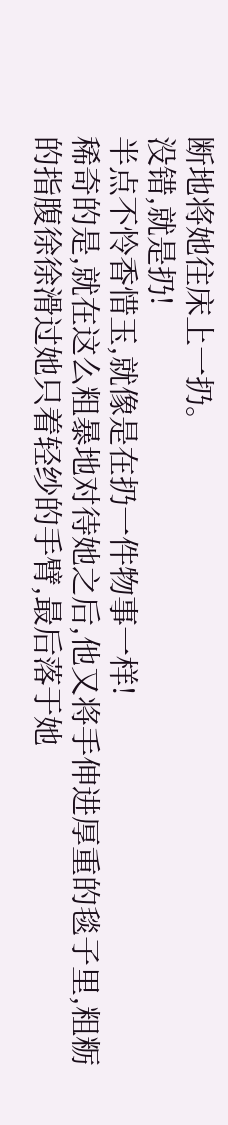断地将她往床上一扔。
没错,就是扔!
半点不怜香惜玉,就像是在扔一件物事一样!
稀奇的是,就在这么粗暴地对待她之后,他又将手伸进厚重的毯子里,粗粝的指腹徐徐滑过她只着轻纱的手臂,最后落于她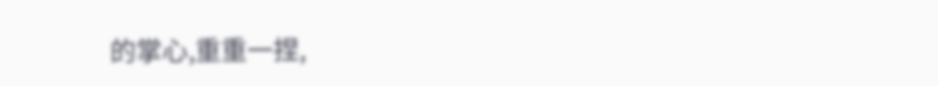的掌心,重重一捏,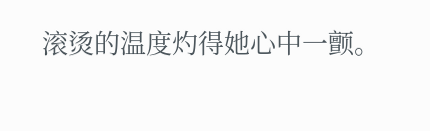滚烫的温度灼得她心中一颤。